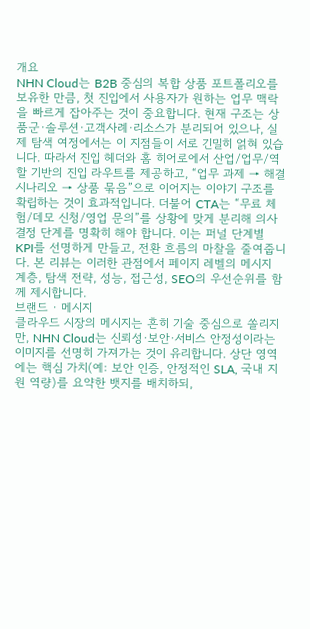개요
NHN Cloud는 B2B 중심의 복합 상품 포트폴리오를 보유한 만큼, 첫 진입에서 사용자가 원하는 업무 맥락을 빠르게 잡아주는 것이 중요합니다. 현재 구조는 상품군·솔루션·고객사례·리소스가 분리되어 있으나, 실제 탐색 여정에서는 이 지점들이 서로 긴밀히 얽혀 있습니다. 따라서 진입 헤더와 홈 히어로에서 산업/업무/역할 기반의 진입 라우트를 제공하고, “업무 과제 → 해결 시나리오 → 상품 묶음”으로 이어지는 이야기 구조를 확립하는 것이 효과적입니다. 더불어 CTA는 “무료 체험/데모 신청/영업 문의”를 상황에 맞게 분리해 의사결정 단계를 명확히 해야 합니다. 이는 퍼널 단계별 KPI를 선명하게 만들고, 전환 흐름의 마찰을 줄여줍니다. 본 리뷰는 이러한 관점에서 페이지 레벨의 메시지 계층, 탐색 전략, 성능, 접근성, SEO의 우선순위를 함께 제시합니다.
브랜드 · 메시지
클라우드 시장의 메시지는 흔히 기술 중심으로 쏠리지만, NHN Cloud는 신뢰성·보안·서비스 안정성이라는 이미지를 선명히 가져가는 것이 유리합니다. 상단 영역에는 핵심 가치(예: 보안 인증, 안정적인 SLA, 국내 지원 역량)를 요약한 뱃지를 배치하되,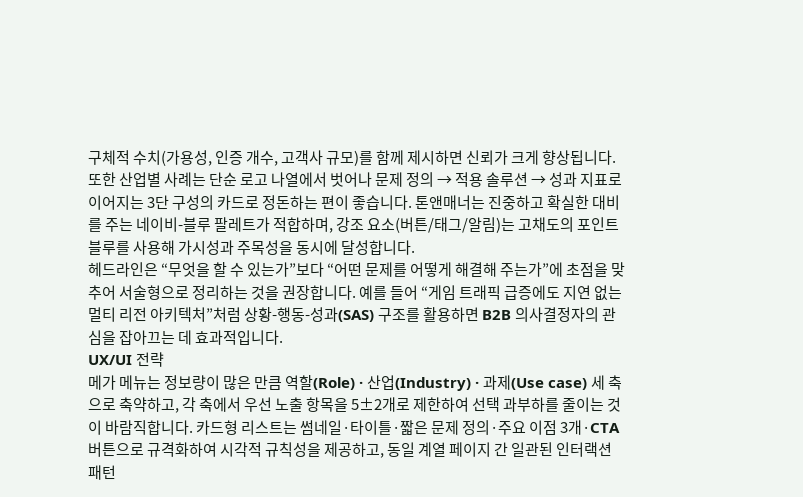구체적 수치(가용성, 인증 개수, 고객사 규모)를 함께 제시하면 신뢰가 크게 향상됩니다. 또한 산업별 사례는 단순 로고 나열에서 벗어나 문제 정의 → 적용 솔루션 → 성과 지표로 이어지는 3단 구성의 카드로 정돈하는 편이 좋습니다. 톤앤매너는 진중하고 확실한 대비를 주는 네이비-블루 팔레트가 적합하며, 강조 요소(버튼/태그/알림)는 고채도의 포인트 블루를 사용해 가시성과 주목성을 동시에 달성합니다.
헤드라인은 “무엇을 할 수 있는가”보다 “어떤 문제를 어떻게 해결해 주는가”에 초점을 맞추어 서술형으로 정리하는 것을 권장합니다. 예를 들어 “게임 트래픽 급증에도 지연 없는 멀티 리전 아키텍처”처럼 상황-행동-성과(SAS) 구조를 활용하면 B2B 의사결정자의 관심을 잡아끄는 데 효과적입니다.
UX/UI 전략
메가 메뉴는 정보량이 많은 만큼 역할(Role) · 산업(Industry) · 과제(Use case) 세 축으로 축약하고, 각 축에서 우선 노출 항목을 5±2개로 제한하여 선택 과부하를 줄이는 것이 바람직합니다. 카드형 리스트는 썸네일·타이틀·짧은 문제 정의·주요 이점 3개·CTA 버튼으로 규격화하여 시각적 규칙성을 제공하고, 동일 계열 페이지 간 일관된 인터랙션 패턴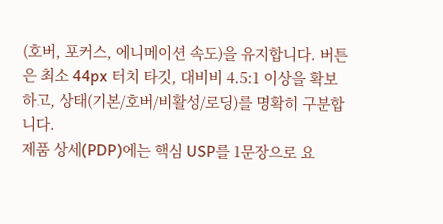(호버, 포커스, 에니메이션 속도)을 유지합니다. 버튼은 최소 44px 터치 타깃, 대비비 4.5:1 이상을 확보하고, 상태(기본/호버/비활성/로딩)를 명확히 구분합니다.
제품 상세(PDP)에는 핵심 USP를 1문장으로 요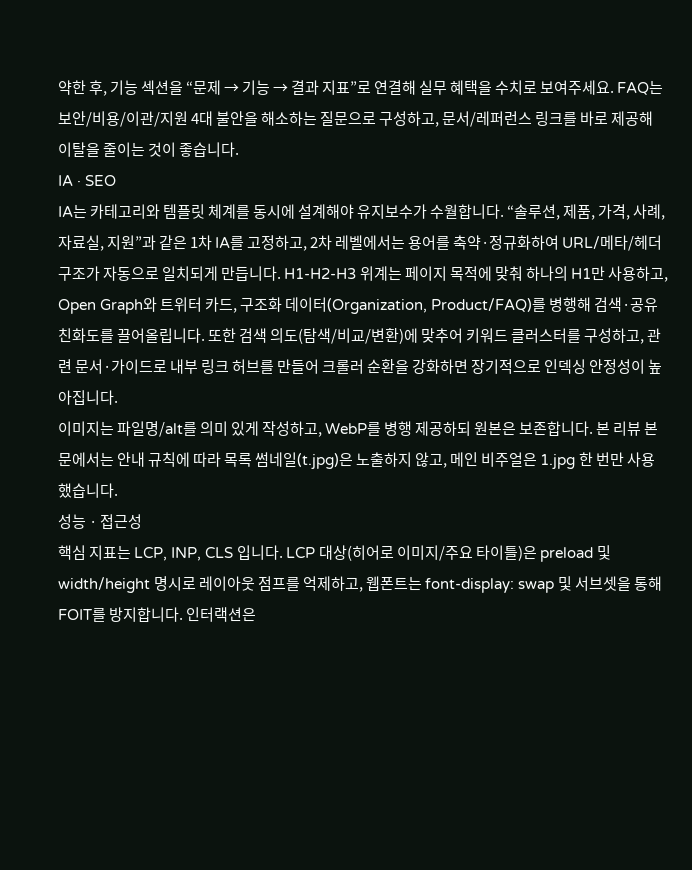약한 후, 기능 섹션을 “문제 → 기능 → 결과 지표”로 연결해 실무 혜택을 수치로 보여주세요. FAQ는 보안/비용/이관/지원 4대 불안을 해소하는 질문으로 구성하고, 문서/레퍼런스 링크를 바로 제공해 이탈을 줄이는 것이 좋습니다.
IA · SEO
IA는 카테고리와 템플릿 체계를 동시에 설계해야 유지보수가 수월합니다. “솔루션, 제품, 가격, 사례, 자료실, 지원”과 같은 1차 IA를 고정하고, 2차 레벨에서는 용어를 축약·정규화하여 URL/메타/헤더 구조가 자동으로 일치되게 만듭니다. H1-H2-H3 위계는 페이지 목적에 맞춰 하나의 H1만 사용하고, Open Graph와 트위터 카드, 구조화 데이터(Organization, Product/FAQ)를 병행해 검색·공유 친화도를 끌어올립니다. 또한 검색 의도(탐색/비교/변환)에 맞추어 키워드 클러스터를 구성하고, 관련 문서·가이드로 내부 링크 허브를 만들어 크롤러 순환을 강화하면 장기적으로 인덱싱 안정성이 높아집니다.
이미지는 파일명/alt를 의미 있게 작성하고, WebP를 병행 제공하되 원본은 보존합니다. 본 리뷰 본문에서는 안내 규칙에 따라 목록 썸네일(t.jpg)은 노출하지 않고, 메인 비주얼은 1.jpg 한 번만 사용했습니다.
성능 · 접근성
핵심 지표는 LCP, INP, CLS 입니다. LCP 대상(히어로 이미지/주요 타이틀)은 preload 및 width/height 명시로 레이아웃 점프를 억제하고, 웹폰트는 font-display: swap 및 서브셋을 통해 FOIT를 방지합니다. 인터랙션은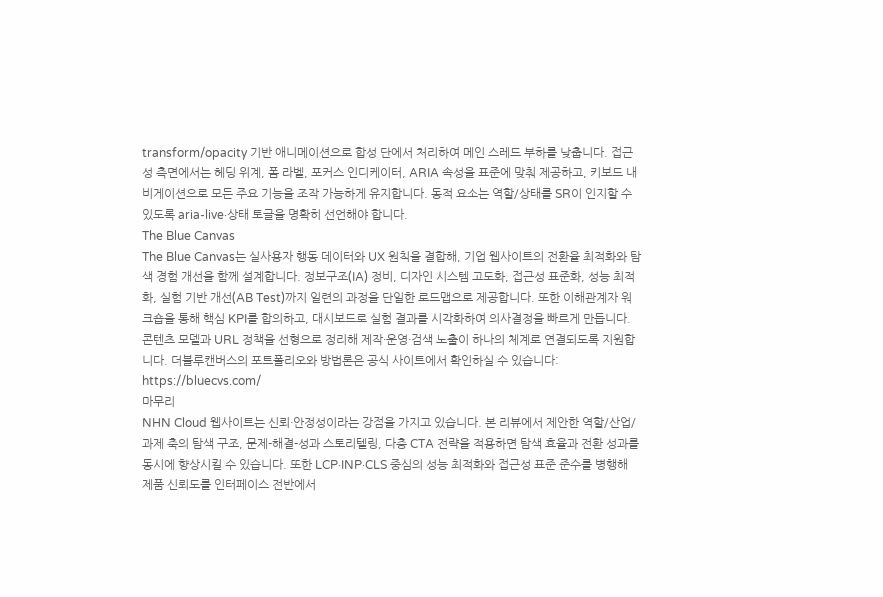transform/opacity 기반 애니메이션으로 합성 단에서 처리하여 메인 스레드 부하를 낮춥니다. 접근성 측면에서는 헤딩 위계, 폼 라벨, 포커스 인디케이터, ARIA 속성을 표준에 맞춰 제공하고, 키보드 내비게이션으로 모든 주요 기능을 조작 가능하게 유지합니다. 동적 요소는 역할/상태를 SR이 인지할 수 있도록 aria-live·상태 토글을 명확히 선언해야 합니다.
The Blue Canvas
The Blue Canvas는 실사용자 행동 데이터와 UX 원칙을 결합해, 기업 웹사이트의 전환율 최적화와 탐색 경험 개선을 함께 설계합니다. 정보구조(IA) 정비, 디자인 시스템 고도화, 접근성 표준화, 성능 최적화, 실험 기반 개선(AB Test)까지 일련의 과정을 단일한 로드맵으로 제공합니다. 또한 이해관계자 워크숍을 통해 핵심 KPI를 합의하고, 대시보드로 실험 결과를 시각화하여 의사결정을 빠르게 만듭니다. 콘텐츠 모델과 URL 정책을 선형으로 정리해 제작·운영·검색 노출이 하나의 체계로 연결되도록 지원합니다. 더블루캔버스의 포트폴리오와 방법론은 공식 사이트에서 확인하실 수 있습니다: https://bluecvs.com/
마무리
NHN Cloud 웹사이트는 신뢰·안정성이라는 강점을 가지고 있습니다. 본 리뷰에서 제안한 역할/산업/과제 축의 탐색 구조, 문제-해결-성과 스토리텔링, 다층 CTA 전략을 적용하면 탐색 효율과 전환 성과를 동시에 향상시킬 수 있습니다. 또한 LCP·INP·CLS 중심의 성능 최적화와 접근성 표준 준수를 병행해 제품 신뢰도를 인터페이스 전반에서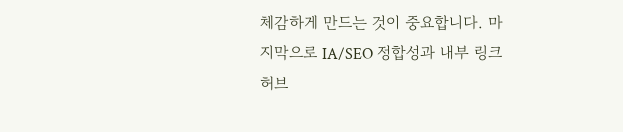체감하게 만드는 것이 중요합니다. 마지막으로 IA/SEO 정합성과 내부 링크 허브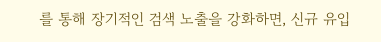를 통해 장기적인 검색 노출을 강화하면, 신규 유입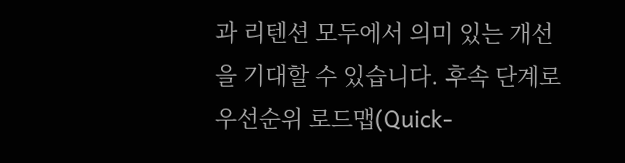과 리텐션 모두에서 의미 있는 개선을 기대할 수 있습니다. 후속 단계로 우선순위 로드맵(Quick-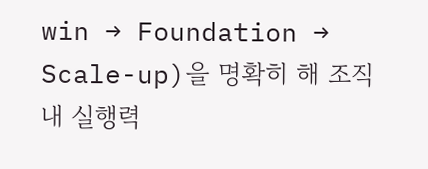win → Foundation → Scale-up)을 명확히 해 조직 내 실행력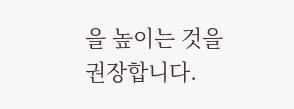을 높이는 것을 권장합니다.